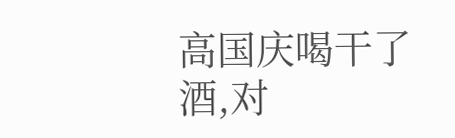高国庆喝干了酒,对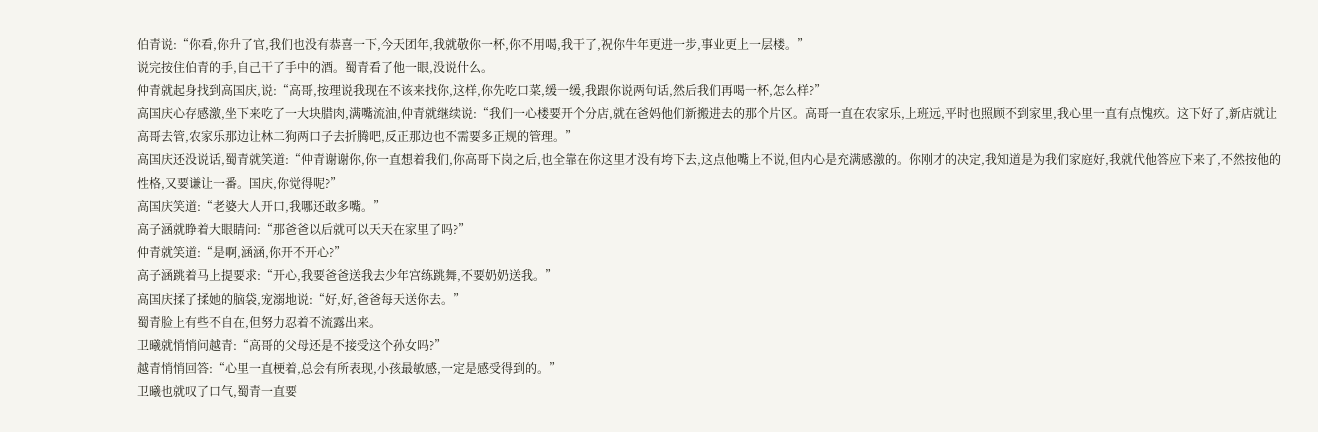伯青说:“你看,你升了官,我们也没有恭喜一下,今天团年,我就敬你一杯,你不用喝,我干了,祝你牛年更进一步,事业更上一层楼。”
说完按住伯青的手,自己干了手中的酒。蜀青看了他一眼,没说什么。
仲青就起身找到高国庆,说:“高哥,按理说我现在不该来找你,这样,你先吃口菜,缓一缓,我跟你说两句话,然后我们再喝一杯,怎么样?”
高国庆心存感激,坐下来吃了一大块腊肉,满嘴流油,仲青就继续说:“我们一心楼要开个分店,就在爸妈他们新搬进去的那个片区。高哥一直在农家乐,上班远,平时也照顾不到家里,我心里一直有点愧疚。这下好了,新店就让高哥去管,农家乐那边让林二狗两口子去折腾吧,反正那边也不需要多正规的管理。”
高国庆还没说话,蜀青就笑道:“仲青谢谢你,你一直想着我们,你高哥下岗之后,也全靠在你这里才没有垮下去,这点他嘴上不说,但内心是充满感激的。你刚才的决定,我知道是为我们家庭好,我就代他答应下来了,不然按他的性格,又要谦让一番。国庆,你觉得呢?”
高国庆笑道:“老婆大人开口,我哪还敢多嘴。”
高子涵就睁着大眼睛问:“那爸爸以后就可以天天在家里了吗?”
仲青就笑道:“是啊,涵涵,你开不开心?”
高子涵跳着马上提要求:“开心,我要爸爸送我去少年宫练跳舞,不要奶奶送我。”
高国庆揉了揉她的脑袋,宠溺地说:“好,好,爸爸每天送你去。”
蜀青脸上有些不自在,但努力忍着不流露出来。
卫曦就悄悄问越青:“高哥的父母还是不接受这个孙女吗?”
越青悄悄回答:“心里一直梗着,总会有所表现,小孩最敏感,一定是感受得到的。”
卫曦也就叹了口气,蜀青一直要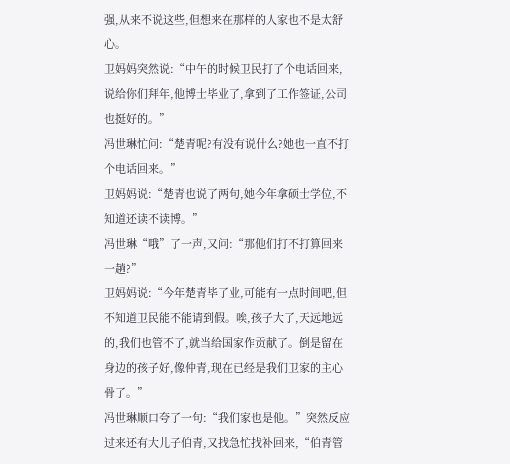强,从来不说这些,但想来在那样的人家也不是太舒心。
卫妈妈突然说:“中午的时候卫民打了个电话回来,说给你们拜年,他博士毕业了,拿到了工作签证,公司也挺好的。”
冯世琳忙问:“楚青呢?有没有说什么?她也一直不打个电话回来。”
卫妈妈说:“楚青也说了两句,她今年拿硕士学位,不知道还读不读博。”
冯世琳“哦”了一声,又问:“那他们打不打算回来一趟?”
卫妈妈说:“今年楚青毕了业,可能有一点时间吧,但不知道卫民能不能请到假。唉,孩子大了,天远地远的,我们也管不了,就当给国家作贡献了。倒是留在身边的孩子好,像仲青,现在已经是我们卫家的主心骨了。”
冯世琳顺口夸了一句:“我们家也是他。”突然反应过来还有大儿子伯青,又找急忙找补回来,“伯青管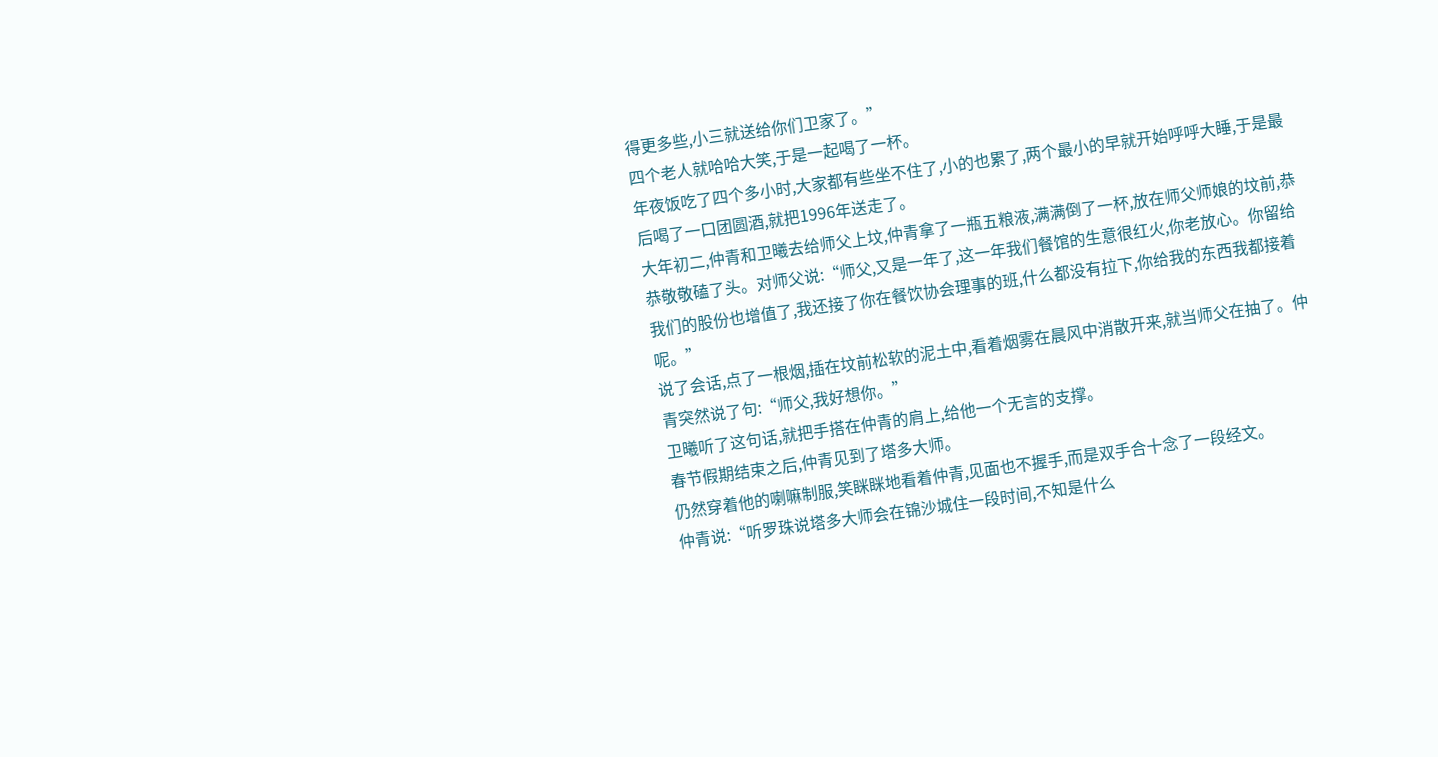得更多些,小三就送给你们卫家了。”
四个老人就哈哈大笑,于是一起喝了一杯。
年夜饭吃了四个多小时,大家都有些坐不住了,小的也累了,两个最小的早就开始呼呼大睡,于是最后喝了一口团圆酒,就把1996年送走了。
大年初二,仲青和卫曦去给师父上坟,仲青拿了一瓶五粮液,满满倒了一杯,放在师父师娘的坟前,恭恭敬敬磕了头。对师父说:“师父,又是一年了,这一年我们餐馆的生意很红火,你老放心。你留给我们的股份也增值了,我还接了你在餐饮协会理事的班,什么都没有拉下,你给我的东西我都接着呢。”
说了会话,点了一根烟,插在坟前松软的泥土中,看着烟雾在晨风中消散开来,就当师父在抽了。仲青突然说了句:“师父,我好想你。”
卫曦听了这句话,就把手搭在仲青的肩上,给他一个无言的支撑。
春节假期结束之后,仲青见到了塔多大师。
仍然穿着他的喇嘛制服,笑眯眯地看着仲青,见面也不握手,而是双手合十念了一段经文。
仲青说:“听罗珠说塔多大师会在锦沙城住一段时间,不知是什么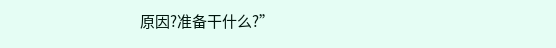原因?准备干什么?”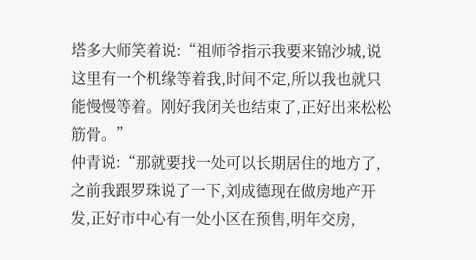塔多大师笑着说:“祖师爷指示我要来锦沙城,说这里有一个机缘等着我,时间不定,所以我也就只能慢慢等着。刚好我闭关也结束了,正好出来松松筋骨。”
仲青说:“那就要找一处可以长期居住的地方了,之前我跟罗珠说了一下,刘成德现在做房地产开发,正好市中心有一处小区在预售,明年交房,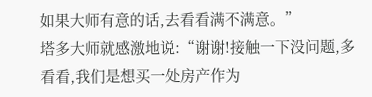如果大师有意的话,去看看满不满意。”
塔多大师就感激地说:“谢谢!接触一下没问题,多看看,我们是想买一处房产作为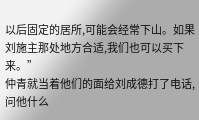以后固定的居所,可能会经常下山。如果刘施主那处地方合适,我们也可以买下来。”
仲青就当着他们的面给刘成德打了电话,问他什么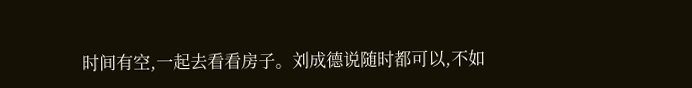时间有空,一起去看看房子。刘成德说随时都可以,不如